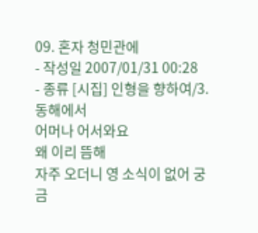09. 혼자 청민관에
- 작성일 2007/01/31 00:28
- 종류 [시집] 인형을 향하여/3. 동해에서
어머나 어서와요
왜 이리 뜸해
자주 오더니 영 소식이 없어 궁금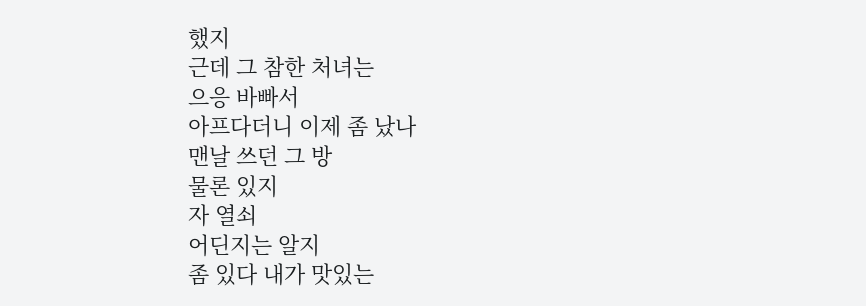했지
근데 그 참한 처녀는
으응 바빠서
아프다더니 이제 좀 났나
맨날 쓰던 그 방
물론 있지
자 열쇠
어딘지는 알지
좀 있다 내가 맛있는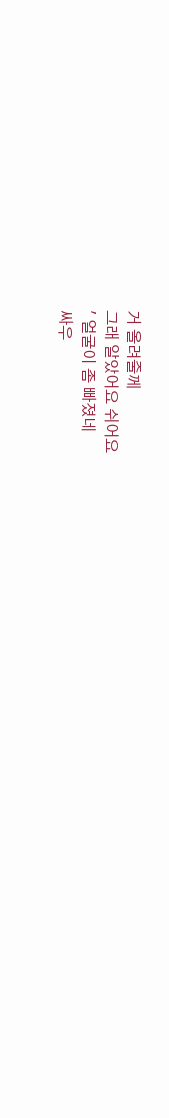거 올려줄께
그래 알았어요 쉬어요
' 얼굴이 좀 빠졌네
싸우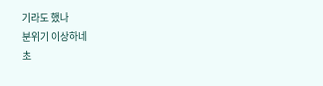기라도 했나
분위기 이상하네
초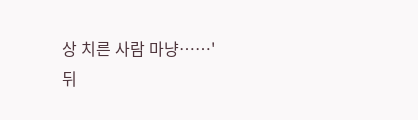상 치른 사람 마냥……'
뒤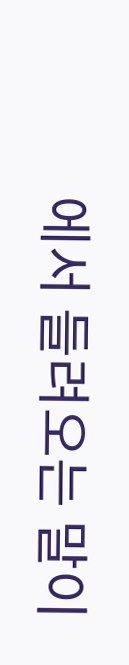에서 들려오는 말이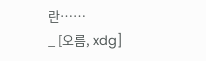란……
_ [오름, xdg]